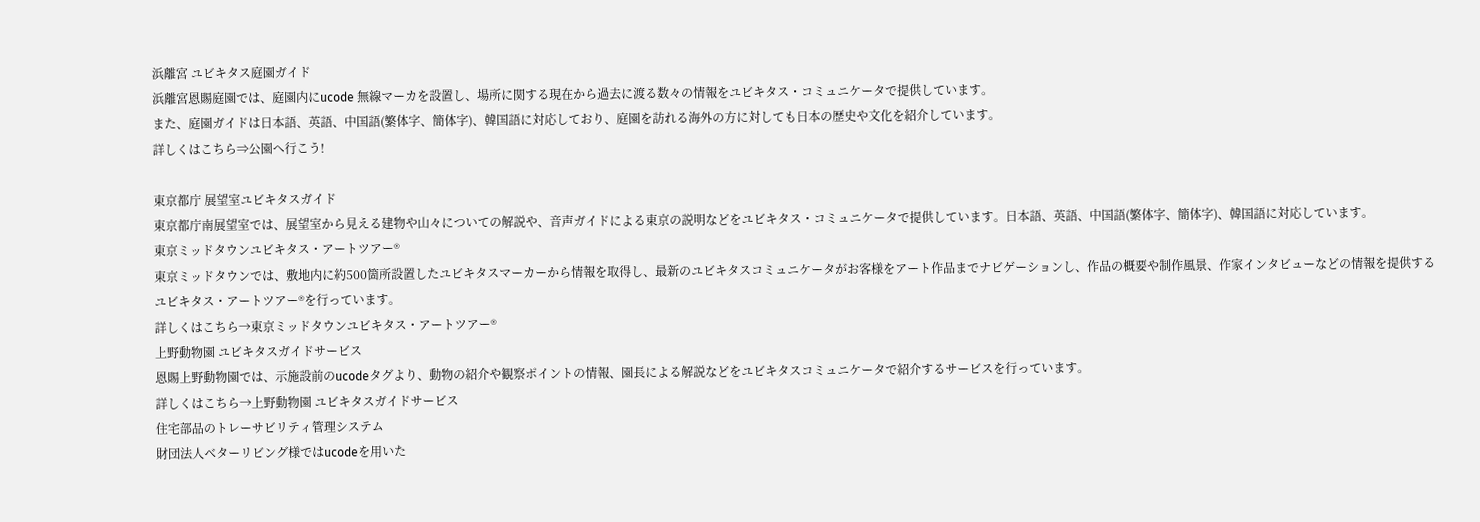浜離宮 ユビキタス庭園ガイド
浜離宮恩賜庭園では、庭園内にucode 無線マーカを設置し、場所に関する現在から過去に渡る数々の情報をユビキタス・コミュニケータで提供しています。
また、庭園ガイドは日本語、英語、中国語(繁体字、簡体字)、韓国語に対応しており、庭園を訪れる海外の方に対しても日本の歴史や文化を紹介しています。
詳しくはこちら⇒公園へ行こう!

東京都庁 展望室ユビキタスガイド
東京都庁南展望室では、展望室から見える建物や山々についての解説や、音声ガイドによる東京の説明などをユビキタス・コミュニケータで提供しています。日本語、英語、中国語(繁体字、簡体字)、韓国語に対応しています。
東京ミッドタウンユビキタス・アートツアー®
東京ミッドタウンでは、敷地内に約500箇所設置したユビキタスマーカーから情報を取得し、最新のユビキタスコミュニケータがお客様をアート作品までナビゲーションし、作品の概要や制作風景、作家インタビューなどの情報を提供するユビキタス・アートツアー®を行っています。
詳しくはこちら→東京ミッドタウンユビキタス・アートツアー®
上野動物園 ユビキタスガイドサービス
恩賜上野動物園では、示施設前のucodeタグより、動物の紹介や観察ポイントの情報、園長による解説などをユビキタスコミュニケータで紹介するサービスを行っています。
詳しくはこちら→上野動物園 ユビキタスガイドサービス
住宅部品のトレーサビリティ管理システム
財団法人ベターリビング様ではucodeを用いた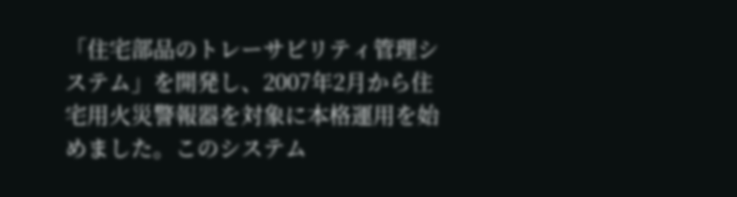「住宅部品のトレーサビリティ管理システム」を開発し、2007年2月から住宅用火災警報器を対象に本格運用を始めました。このシステム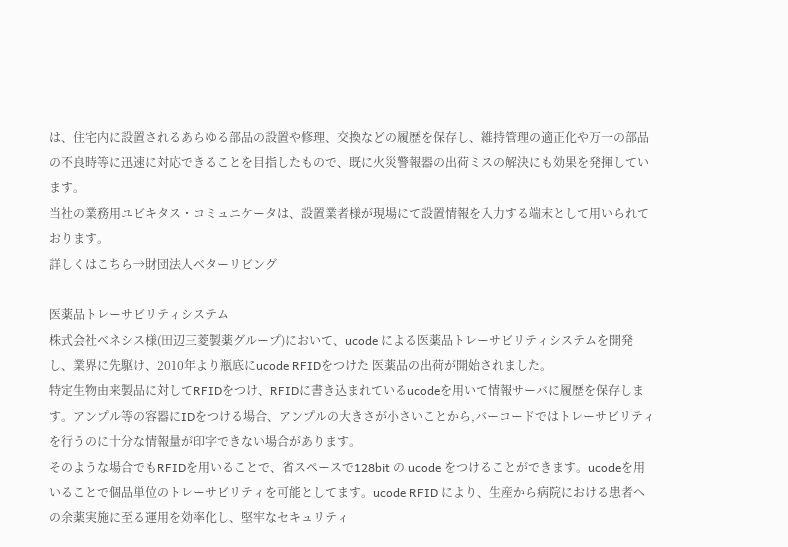は、住宅内に設置されるあらゆる部品の設置や修理、交換などの履歴を保存し、維持管理の適正化や万一の部品の不良時等に迅速に対応できることを目指したもので、既に火災警報器の出荷ミスの解決にも効果を発揮しています。
当社の業務用ユビキタス・コミュニケータは、設置業者様が現場にて設置情報を入力する端末として用いられております。
詳しくはこちら→財団法人ベターリビング

医薬品トレーサビリティシステム
株式会社ベネシス様(田辺三菱製薬グループ)において、ucode による医薬品トレーサビリティシステムを開発し、業界に先駆け、2010年より瓶底にucode RFIDをつけた 医薬品の出荷が開始されました。
特定生物由来製品に対してRFIDをつけ、RFIDに書き込まれているucodeを用いて情報サーバに履歴を保存します。アンプル等の容器にIDをつける場合、アンプルの大きさが小さいことから,バーコードではトレーサビリティを行うのに十分な情報量が印字できない場合があります。
そのような場合でもRFIDを用いることで、省スペースで128bit の ucode をつけることができます。ucodeを用いることで個品単位のトレーサビリティを可能としてます。ucode RFID により、生産から病院における患者への余薬実施に至る運用を効率化し、堅牢なセキュリティ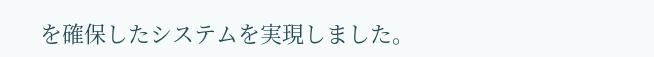を確保したシステムを実現しました。